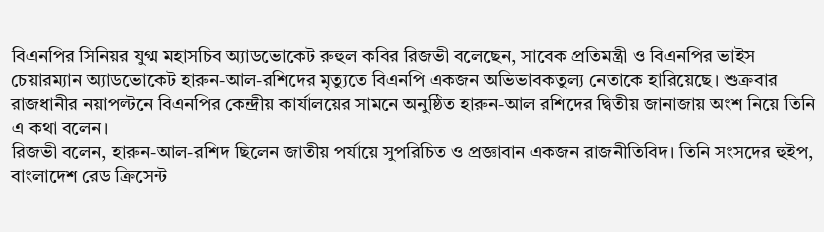বিএনপির সিনিয়র যুগ্ম মহাসচিব অ্যাডভোকেট রুহুল কবির রিজভী বলেছেন, সাবেক প্রতিমন্ত্রী ও বিএনপির ভাইস চেয়ারম্যান অ্যাডভোকেট হারুন-আল-রশিদের মৃত্যুতে বিএনপি একজন অভিভাবকতুল্য নেতাকে হারিয়েছে। শুক্রবার রাজধানীর নয়াপল্টনে বিএনপির কেন্দ্রীয় কার্যালয়ের সামনে অনুষ্ঠিত হারুন-আল রশিদের দ্বিতীয় জানাজায় অংশ নিয়ে তিনি এ কথা বলেন।
রিজভী বলেন, হারুন-আল-রশিদ ছিলেন জাতীয় পর্যায়ে সুপরিচিত ও প্রজ্ঞাবান একজন রাজনীতিবিদ। তিনি সংসদের হুইপ, বাংলাদেশ রেড ক্রিসেন্ট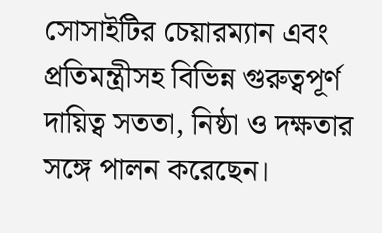সোসাইটির চেয়ারম্যান এবং প্রতিমন্ত্রীসহ বিভিন্ন গুরুত্বপূর্ণ দায়িত্ব সততা, নিষ্ঠা ও দক্ষতার সঙ্গে পালন করেছেন।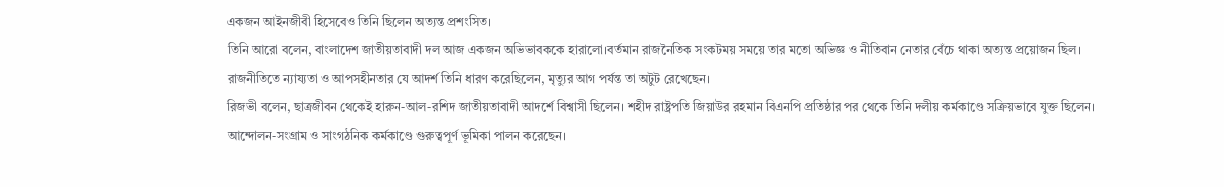একজন আইনজীবী হিসেবেও তিনি ছিলেন অত্যন্ত প্রশংসিত।
তিনি আরো বলেন, বাংলাদেশ জাতীয়তাবাদী দল আজ একজন অভিভাবককে হারালো।বর্তমান রাজনৈতিক সংকটময় সময়ে তার মতো অভিজ্ঞ ও নীতিবান নেতার বেঁচে থাকা অত্যন্ত প্রয়োজন ছিল। রাজনীতিতে ন্যায্যতা ও আপসহীনতার যে আদর্শ তিনি ধারণ করেছিলেন, মৃত্যুর আগ পর্যন্ত তা অটুট রেখেছেন।
রিজভী বলেন, ছাত্রজীবন থেকেই হারুন-আল-রশিদ জাতীয়তাবাদী আদর্শে বিশ্বাসী ছিলেন। শহীদ রাষ্ট্রপতি জিয়াউর রহমান বিএনপি প্রতিষ্ঠার পর থেকে তিনি দলীয় কর্মকাণ্ডে সক্রিয়ভাবে যুক্ত ছিলেন। আন্দোলন-সংগ্রাম ও সাংগঠনিক কর্মকাণ্ডে গুরুত্বপূর্ণ ভূমিকা পালন করেছেন।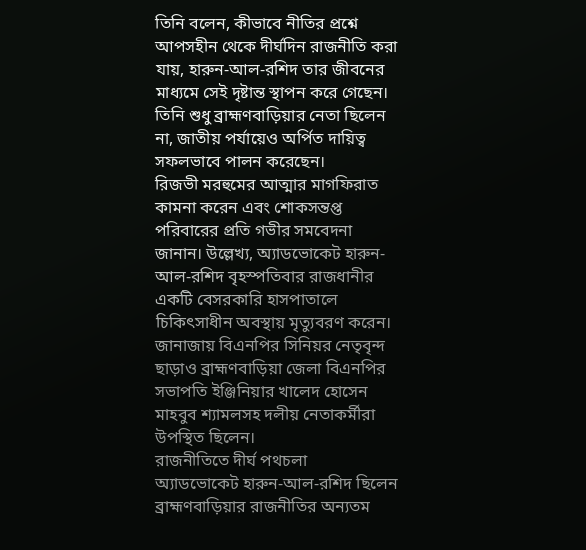তিনি বলেন, কীভাবে নীতির প্রশ্নে আপসহীন থেকে দীর্ঘদিন রাজনীতি করা যায়, হারুন-আল-রশিদ তার জীবনের মাধ্যমে সেই দৃষ্টান্ত স্থাপন করে গেছেন। তিনি শুধু ব্রাহ্মণবাড়িয়ার নেতা ছিলেন না, জাতীয় পর্যায়েও অর্পিত দায়িত্ব সফলভাবে পালন করেছেন।
রিজভী মরহুমের আত্মার মাগফিরাত কামনা করেন এবং শোকসন্তপ্ত পরিবারের প্রতি গভীর সমবেদনা জানান। উল্লেখ্য, অ্যাডভোকেট হারুন-আল-রশিদ বৃহস্পতিবার রাজধানীর একটি বেসরকারি হাসপাতালে চিকিৎসাধীন অবস্থায় মৃত্যুবরণ করেন। জানাজায় বিএনপির সিনিয়র নেতৃবৃন্দ ছাড়াও ব্রাহ্মণবাড়িয়া জেলা বিএনপির সভাপতি ইঞ্জিনিয়ার খালেদ হোসেন মাহবুব শ্যামলসহ দলীয় নেতাকর্মীরা উপস্থিত ছিলেন।
রাজনীতিতে দীর্ঘ পথচলা
অ্যাডভোকেট হারুন-আল-রশিদ ছিলেন ব্রাহ্মণবাড়িয়ার রাজনীতির অন্যতম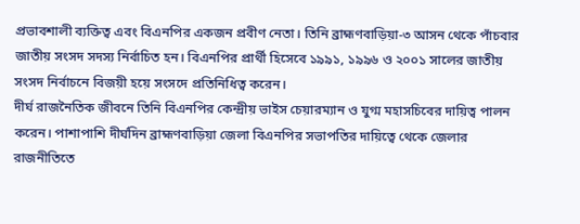প্রভাবশালী ব্যক্তিত্ব এবং বিএনপির একজন প্রবীণ নেতা। তিনি ব্রাহ্মণবাড়িয়া-৩ আসন থেকে পাঁচবার জাতীয় সংসদ সদস্য নির্বাচিত হন। বিএনপির প্রার্থী হিসেবে ১৯৯১, ১৯৯৬ ও ২০০১ সালের জাতীয় সংসদ নির্বাচনে বিজয়ী হয়ে সংসদে প্রতিনিধিত্ব করেন।
দীর্ঘ রাজনৈতিক জীবনে তিনি বিএনপির কেন্দ্রীয় ভাইস চেয়ারম্যান ও যুগ্ম মহাসচিবের দায়িত্ব পালন করেন। পাশাপাশি দীর্ঘদিন ব্রাহ্মণবাড়িয়া জেলা বিএনপির সভাপতির দায়িত্বে থেকে জেলার রাজনীতিতে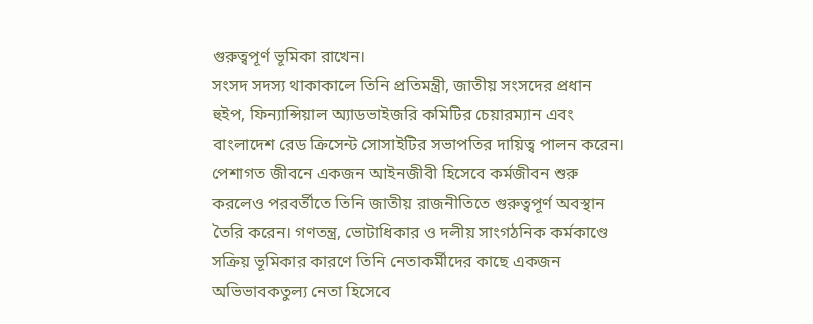গুরুত্বপূর্ণ ভূমিকা রাখেন।
সংসদ সদস্য থাকাকালে তিনি প্রতিমন্ত্রী, জাতীয় সংসদের প্রধান হুইপ, ফিন্যান্সিয়াল অ্যাডভাইজরি কমিটির চেয়ারম্যান এবং বাংলাদেশ রেড ক্রিসেন্ট সোসাইটির সভাপতির দায়িত্ব পালন করেন।
পেশাগত জীবনে একজন আইনজীবী হিসেবে কর্মজীবন শুরু করলেও পরবর্তীতে তিনি জাতীয় রাজনীতিতে গুরুত্বপূর্ণ অবস্থান তৈরি করেন। গণতন্ত্র, ভোটাধিকার ও দলীয় সাংগঠনিক কর্মকাণ্ডে সক্রিয় ভূমিকার কারণে তিনি নেতাকর্মীদের কাছে একজন অভিভাবকতুল্য নেতা হিসেবে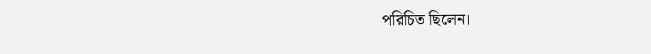পরিচিত ছিলেন।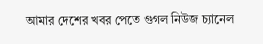আমার দেশের খবর পেতে গুগল নিউজ চ্যানেল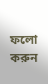ফলো করুন